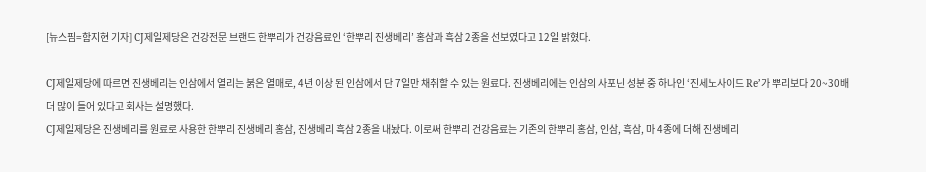[뉴스핌=함지현 기자] CJ제일제당은 건강전문 브랜드 한뿌리가 건강음료인 ‘한뿌리 진생베리’ 홍삼과 흑삼 2종을 선보였다고 12일 밝혔다.

CJ제일제당에 따르면 진생베리는 인삼에서 열리는 붉은 열매로, 4년 이상 된 인삼에서 단 7일만 채취할 수 있는 원료다. 진생베리에는 인삼의 사포닌 성분 중 하나인 ‘진세노사이드 Re’가 뿌리보다 20~30배 더 많이 들어 있다고 회사는 설명했다.
CJ제일제당은 진생베리를 원료로 사용한 한뿌리 진생베리 홍삼, 진생베리 흑삼 2종을 내놨다. 이로써 한뿌리 건강음료는 기존의 한뿌리 홍삼, 인삼, 흑삼, 마 4종에 더해 진생베리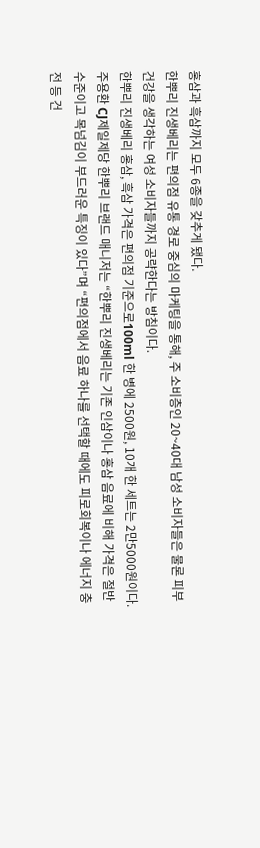홍삼과 흑삼까지 모두 6종을 갖추게 됐다.
한뿌리 진생베리는 편의점 유통 경로 중심의 마케팅을 통해, 주 소비층인 20~40대 남성 소비자들은 물론 피부건강을 생각하는 여성 소비자들까지 공략한다는 방침이다.
한뿌리 진생베리 홍삼, 흑삼 가격은 편의점 기준으로100ml 한 병에 2500원, 10개 한 세트는 2만5000원이다.
주용환 CJ제일제당 한뿌리 브랜드 매니저는 “한뿌리 진생베리는 기존 인삼이나 홍삼 음료에 비해 가격은 절반 수준이고 목넘김이 부드러운 특징이 있다”며 “편의점에서 음료 하나를 선택할 때에도 피로회복이나 에너지 충전 등 건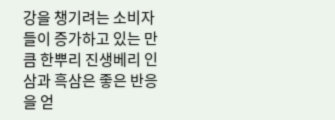강을 챙기려는 소비자들이 증가하고 있는 만큼 한뿌리 진생베리 인삼과 흑삼은 좋은 반응을 얻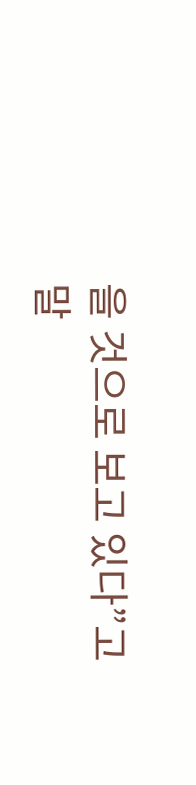을 것으로 보고 있다”고 말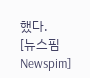했다.
[뉴스핌 Newspim]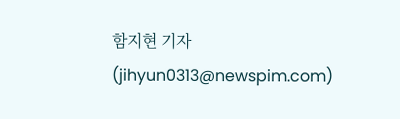함지현 기자 (jihyun0313@newspim.com)